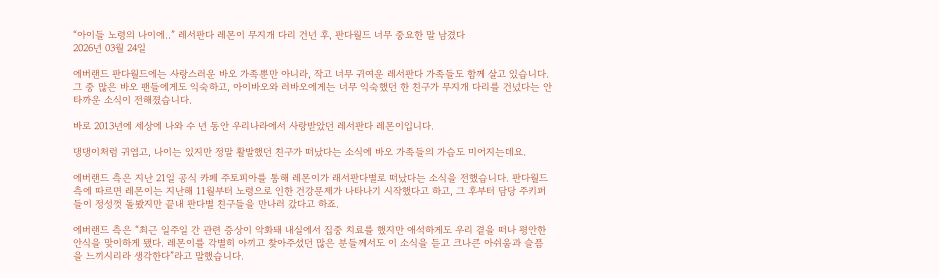“아이들 노령의 나이에..” 레서판다 레몬이 무지개 다리 건넌 후, 판다월드 너무 중요한 말 남겼다
2026년 03월 24일

에버랜드 판다월드에는 사랑스러운 바오 가족뿐만 아니라, 작고 너무 귀여운 레서판다 가족들도 함께 살고 있습니다. 그 중 많은 바오 팬들에게도 익숙하고, 아이바오와 러바오에게는 너무 익숙했던 한 친구가 무지개 다리를 건넜다는 안타까운 소식이 전해졌습니다.

바로 2013년에 세상에 나와 수 년 동안 우리나라에서 사랑받았던 레서판다 레몬이입니다.

댕댕이처럼 귀엽고, 나이는 있지만 정말 활발했던 친구가 떠났다는 소식에 바오 가족들의 가슴도 미어지는데요.

에버랜드 측은 지난 21일 공식 카페 주토피아를 통해 레몬이가 래서판다별로 떠났다는 소식을 전했습니다. 판다월드 측에 따르면 레몬이는 지난해 11월부터 노령으로 인한 건강문제가 나타나기 시작했다고 하고, 그 후부터 담당 주키퍼들이 정성껏 돌봤지만 끝내 판다별 친구들을 만나러 갔다고 하죠.

에버랜드 측은 “최근 일주일 간 관련 증상이 악화돼 내실에서 집중 치료를 했지만 애석하게도 우리 곁을 떠나 평안한 안식을 맞이하게 됐다. 레몬이를 각별히 아끼고 찾아주셨던 많은 분들께서도 이 소식을 듣고 크나큰 아쉬움과 슬픔을 느끼시리라 생각한다”라고 말했습니다.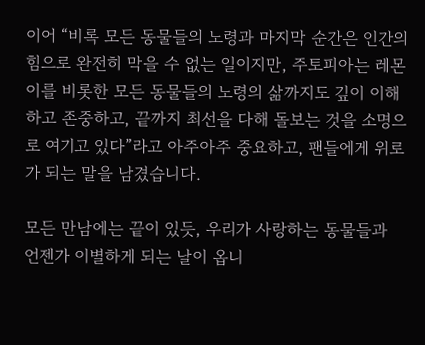이어 “비록 모든 동물들의 노령과 마지막 순간은 인간의 힘으로 완전히 막을 수 없는 일이지만, 주토피아는 레몬이를 비롯한 모든 동물들의 노령의 삶까지도 깊이 이해하고 존중하고, 끝까지 최선을 다해 돌보는 것을 소명으로 여기고 있다”라고 아주아주 중요하고, 팬들에게 위로가 되는 말을 남겼습니다.

모든 만남에는 끝이 있듯, 우리가 사랑하는 동물들과 언젠가 이별하게 되는 날이 옵니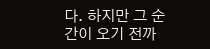다. 하지만 그 순간이 오기 전까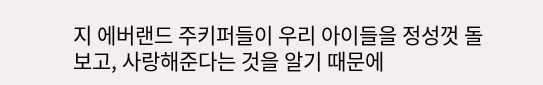지 에버랜드 주키퍼들이 우리 아이들을 정성껏 돌보고, 사랑해준다는 것을 알기 때문에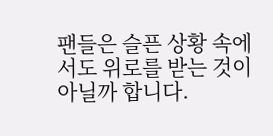팬들은 슬픈 상황 속에서도 위로를 받는 것이 아닐까 합니다.